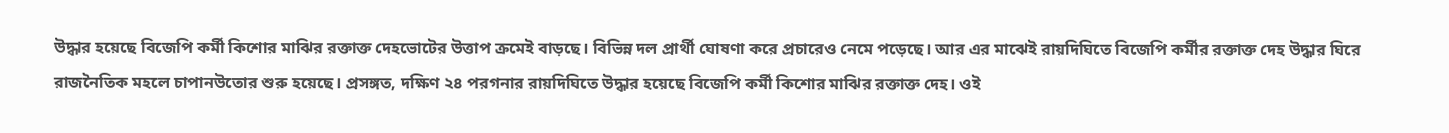উদ্ধার হয়েছে বিজেপি কর্মী কিশোর মাঝির রক্তাক্ত দেহভোটের উত্তাপ ক্রমেই বাড়ছে। বিভিন্ন দল প্রার্থী ঘোষণা করে প্রচারেও নেমে পড়েছে। আর এর মাঝেই রায়দিঘিতে বিজেপি কর্মীর রক্তাক্ত দেহ উদ্ধার ঘিরে রাজনৈতিক মহলে চাপানউতোর শুরু হয়েছে। প্রসঙ্গত, দক্ষিণ ২৪ পরগনার রায়দিঘিতে উদ্ধার হয়েছে বিজেপি কর্মী কিশোর মাঝির রক্তাক্ত দেহ। ওই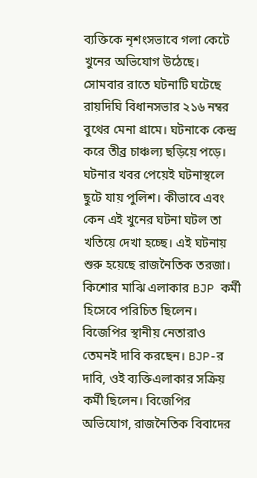ব্যক্তিকে নৃশংসভাবে গলা কেটে খুনের অভিযোগ উঠেছে।
সোমবার রাতে ঘটনাটি ঘটেছে রায়দিঘি বিধানসভার ২১৬ নম্বর বুথের মেনা গ্রামে। ঘটনাকে কেন্দ্র করে তীব্র চাঞ্চল্য ছড়িয়ে পড়ে। ঘটনার খবর পেয়েই ঘটনাস্থলে ছুটে যায় পুলিশ। কীভাবে এবং কেন এই খুনের ঘটনা ঘটল তা খতিয়ে দেখা হচ্ছে। এই ঘটনায় শুরু হয়েছে রাজনৈতিক তরজা। কিশোর মাঝি এলাকার BJP কর্মী হিসেবে পরিচিত ছিলেন। বিজেপির স্থানীয় নেতারাও তেমনই দাবি করছেন। BJP-র দাবি, ওই ব্যক্তিএলাকার সক্রিয় কর্মী ছিলেন। বিজেপির অভিযোগ, রাজনৈতিক বিবাদের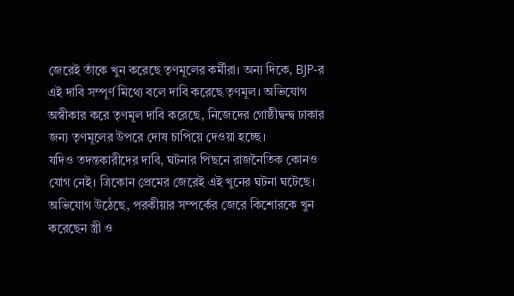জেরেই তাঁকে খুন করেছে তৃণমূলের কর্মীরা। অন্য দিকে, BJP-র এই দাবি সম্পূর্ণ মিথ্যে বলে দাবি করেছে তৃণমূল। অভিযোগ অস্বীকার করে তৃণমূল দাবি করেছে, নিজেদের গোষ্ঠীদ্বন্দ্ব ঢাকার জন্য তৃণমূলের উপরে দোষ চাপিয়ে দেওয়া হচ্ছে।
যদিও তদন্তকারীদের দাবি, ঘটনার পিছনে রাজনৈতিক কোনও যোগ নেই। ত্রিকোন প্রেমের জেরেই এই খুনের ঘটনা ঘটেছে। অভিযোগ উঠেছে, পরকীয়ার সম্পর্কের জেরে কিশোরকে খুন করেছেন স্ত্রী ও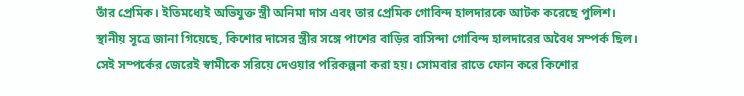তাঁর প্রেমিক। ইতিমধ্যেই অভিযুক্ত স্ত্রী অনিমা দাস এবং তার প্রেমিক গোবিন্দ হালদারকে আটক করেছে পুলিশ। স্থানীয় সূত্রে জানা গিয়েছে, কিশোর দাসের স্ত্রীর সঙ্গে পাশের বাড়ির বাসিন্দা গোবিন্দ হালদারের অবৈধ সম্পর্ক ছিল। সেই সম্পর্কের জেরেই স্বামীকে সরিয়ে দেওয়ার পরিকল্পনা করা হয়। সোমবার রাতে ফোন করে কিশোর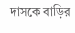দাসকে বাড়ির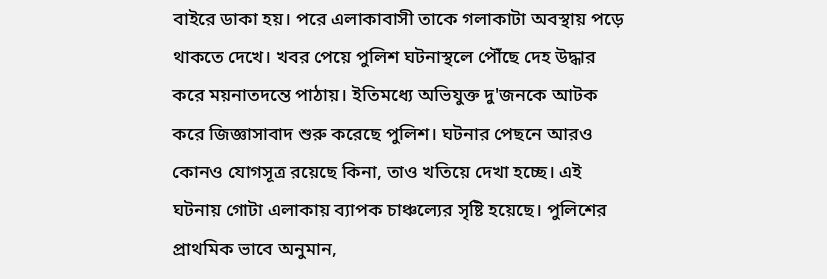বাইরে ডাকা হয়। পরে এলাকাবাসী তাকে গলাকাটা অবস্থায় পড়ে থাকতে দেখে। খবর পেয়ে পুলিশ ঘটনাস্থলে পৌঁছে দেহ উদ্ধার করে ময়নাতদন্তে পাঠায়। ইতিমধ্যে অভিযুক্ত দু'জনকে আটক করে জিজ্ঞাসাবাদ শুরু করেছে পুলিশ। ঘটনার পেছনে আরও কোনও যোগসূত্র রয়েছে কিনা, তাও খতিয়ে দেখা হচ্ছে। এই ঘটনায় গোটা এলাকায় ব্যাপক চাঞ্চল্যের সৃষ্টি হয়েছে। পুলিশের প্রাথমিক ভাবে অনুমান,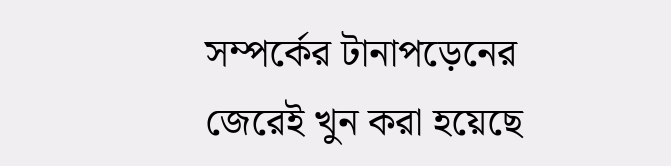সম্পর্কের টানাপড়েনের জেরেই খুন করা হয়েছে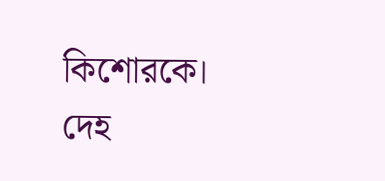কিশোরকে। দেহ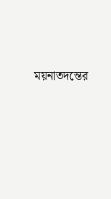ময়নাতদন্তের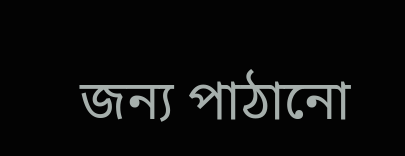জন্য পাঠানো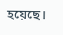হয়েছে।